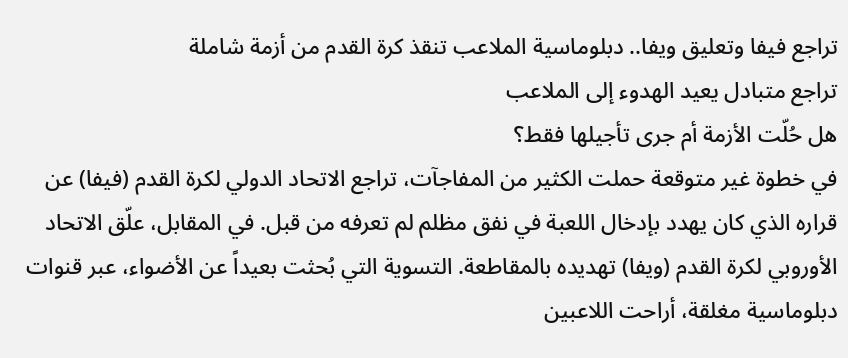تراجع فيفا وتعليق ويفا.. دبلوماسية الملاعب تنقذ كرة القدم من أزمة شاملة
تراجع متبادل يعيد الهدوء إلى الملاعب
هل حُلّت الأزمة أم جرى تأجيلها فقط؟
في خطوة غير متوقعة حملت الكثير من المفاجآت، تراجع الاتحاد الدولي لكرة القدم (فيفا) عن قراره الذي كان يهدد بإدخال اللعبة في نفق مظلم لم تعرفه من قبل. في المقابل، علّق الاتحاد الأوروبي لكرة القدم (ويفا) تهديده بالمقاطعة. التسوية التي بُحثت بعيداً عن الأضواء، عبر قنوات دبلوماسية مغلقة، أراحت اللاعبين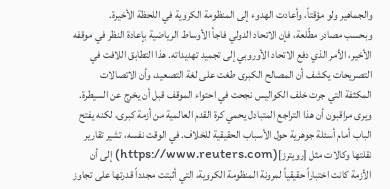والجماهير ولو مؤقتاً، وأعادت الهدوء إلى المنظومة الكروية في اللحظة الأخيرة.
وبحسب مصادر مطّلعة، فإن الاتحاد الدولي فاجأ الأوساط الرياضية بإعادة النظر في موقفه الأخير، الأمر الذي دفع الاتحاد الأوروبي إلى تجميد تهديداته. هذا التطابق اللافت في التصريحات يكشف أن المصالح الكبرى طغت على لغة التصعيد، وأن الاتصالات المكثفة التي جرت خلف الكواليس نجحت في احتواء الموقف قبل أن يخرج عن السيطرة.
ويرى مراقبون أن هذا التراجع المتبادل يحمي كرة القدم العالمية من أزمة كبرى، لكنه يفتح الباب أمام أسئلة جوهرية حول الأسباب الحقيقية للخلاف. في الوقت نفسه، تشير تقارير نقلتها وكالات مثل [رويترز](https://www.reuters.com) إلى أن الأزمة كانت اختباراً حقيقياً لمرونة المنظومة الكروية، التي أثبتت مجدداً قدرتها على تجاوز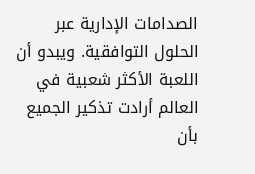الصدامات الإدارية عبر الحلول التوافقية. ويبدو أن اللعبة الأكثر شعبية في العالم أرادت تذكير الجميع بأن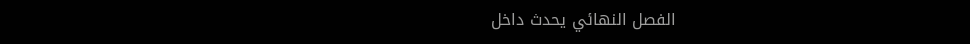الفصل النهائي يحدث داخل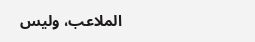الملاعب، وليس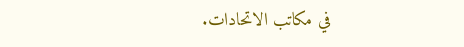في مكاتب الاتحادات.